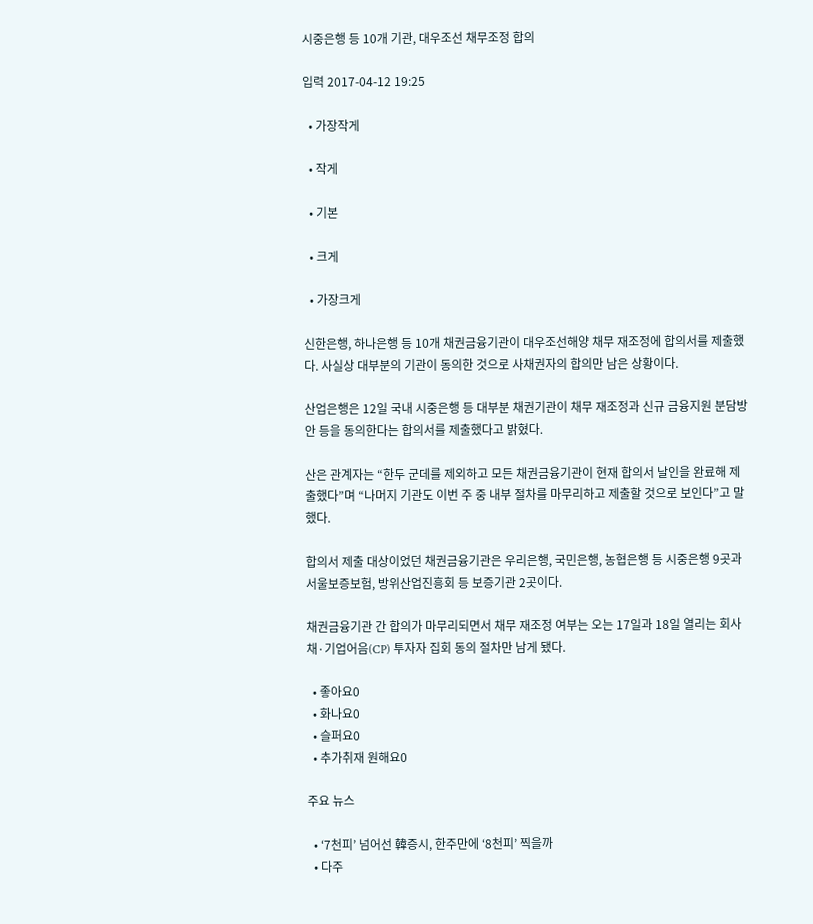시중은행 등 10개 기관, 대우조선 채무조정 합의

입력 2017-04-12 19:25

  • 가장작게

  • 작게

  • 기본

  • 크게

  • 가장크게

신한은행, 하나은행 등 10개 채권금융기관이 대우조선해양 채무 재조정에 합의서를 제출했다. 사실상 대부분의 기관이 동의한 것으로 사채권자의 합의만 남은 상황이다.

산업은행은 12일 국내 시중은행 등 대부분 채권기관이 채무 재조정과 신규 금융지원 분담방안 등을 동의한다는 합의서를 제출했다고 밝혔다.

산은 관계자는 “한두 군데를 제외하고 모든 채권금융기관이 현재 합의서 날인을 완료해 제출했다”며 “나머지 기관도 이번 주 중 내부 절차를 마무리하고 제출할 것으로 보인다”고 말했다.

합의서 제출 대상이었던 채권금융기관은 우리은행, 국민은행, 농협은행 등 시중은행 9곳과 서울보증보험, 방위산업진흥회 등 보증기관 2곳이다.

채권금융기관 간 합의가 마무리되면서 채무 재조정 여부는 오는 17일과 18일 열리는 회사채·기업어음(CP) 투자자 집회 동의 절차만 남게 됐다.

  • 좋아요0
  • 화나요0
  • 슬퍼요0
  • 추가취재 원해요0

주요 뉴스

  • ‘7천피’ 넘어선 韓증시, 한주만에 ‘8천피’ 찍을까
  • 다주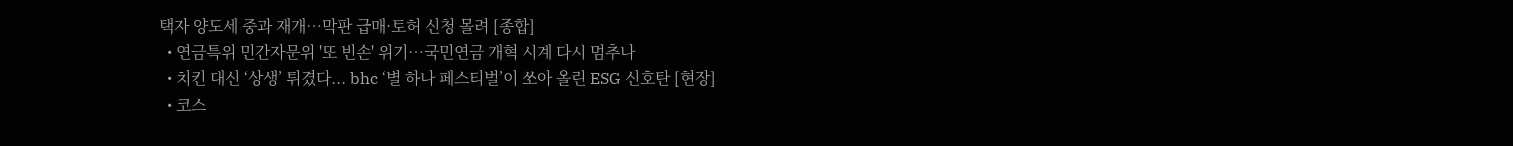택자 양도세 중과 재개⋯막판 급매·토허 신청 몰려 [종합]
  • 연금특위 민간자문위 '또 빈손' 위기⋯국민연금 개혁 시계 다시 멈추나
  • 치킨 대신 ‘상생’ 튀겼다... bhc ‘별 하나 페스티벌’이 쏘아 올린 ESG 신호탄 [현장]
  • 코스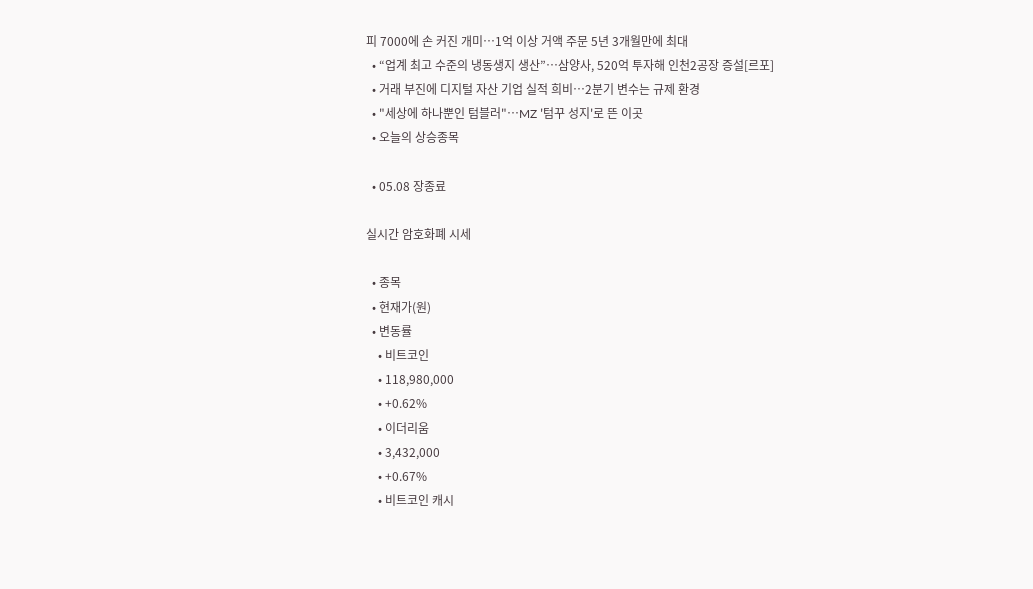피 7000에 손 커진 개미…1억 이상 거액 주문 5년 3개월만에 최대
  • “업계 최고 수준의 냉동생지 생산”…삼양사, 520억 투자해 인천2공장 증설[르포]
  • 거래 부진에 디지털 자산 기업 실적 희비…2분기 변수는 규제 환경
  • "세상에 하나뿐인 텀블러"…MZ '텀꾸 성지'로 뜬 이곳
  • 오늘의 상승종목

  • 05.08 장종료

실시간 암호화폐 시세

  • 종목
  • 현재가(원)
  • 변동률
    • 비트코인
    • 118,980,000
    • +0.62%
    • 이더리움
    • 3,432,000
    • +0.67%
    • 비트코인 캐시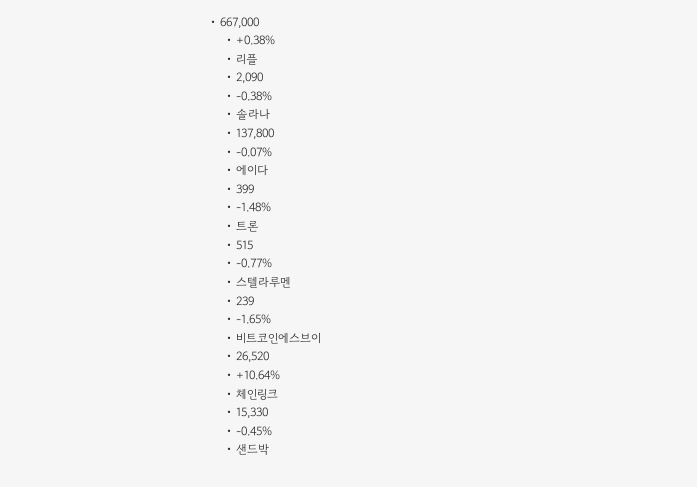• 667,000
    • +0.38%
    • 리플
    • 2,090
    • -0.38%
    • 솔라나
    • 137,800
    • -0.07%
    • 에이다
    • 399
    • -1.48%
    • 트론
    • 515
    • -0.77%
    • 스텔라루멘
    • 239
    • -1.65%
    • 비트코인에스브이
    • 26,520
    • +10.64%
    • 체인링크
    • 15,330
    • -0.45%
    • 샌드박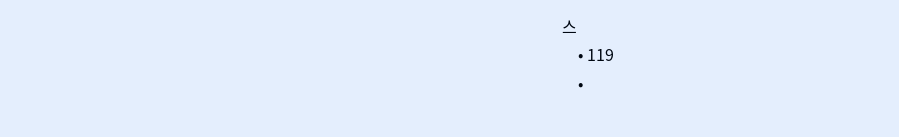스
    • 119
    •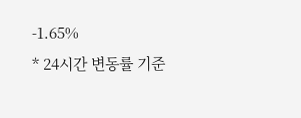-1.65%
* 24시간 변동률 기준